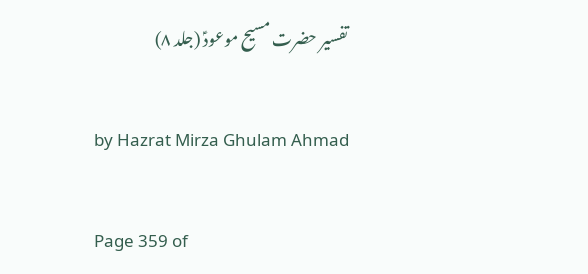تفسیر حضرت مسیح موعودؑ (جلد ۸)

by Hazrat Mirza Ghulam Ahmad

Page 359 of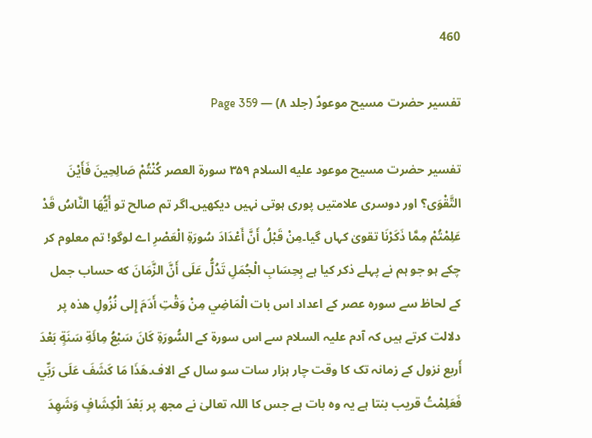460

تفسیر حضرت مسیح موعودؑ (جلد ۸) — Page 359

تفسیر حضرت مسیح موعود علیه السلام ۳۵۹ سورة العصر كُنْتُمْ صَالِحِينَ فَأَيْنَ التَّقْوَى؟ اور دوسری علامتیں پوری ہوتی نہیں دیکھیں۔اگر تم صالح تو أَيُّهَا النَّاسُ قَدْ عَلِمْتُمْ مِمَّا ذَكَرْنَا تقویٰ کہاں گیا۔مِنْ قَبْلُ أَنَّ أَعْدَادَ سُورَةِ الْعَصْرِ اے لوگو! تم معلوم کر چکے ہو جو ہم نے پہلے ذکر کیا ہے بِحِسَابِ الْجُمَلِ تَدُلُّ عَلَى أَنَّ الزَّمَانَ که حساب جمل کے لحاظ سے سورہ عصر کے اعداد اس بات الْمَاضِي مِنْ وَقْتِ أَدَمَ إِلى نُزُولِ هذه پر دلالت کرتے ہیں کہ آدم علیہ السلام سے اس سورۃ کے السُّورَةِ كَانَ سَبْعُ مِائَةِ سَنَةٍ بَعْدَ أَربع نزول کے زمانہ تک کا وقت چار ہزار سات سو سال کے الاف۔هَذَا مَا كَشَفَ عَلَى رَبِّي فَعَلِمْتُ قریب بنتا ہے یہ وہ بات ہے جس کا اللہ تعالیٰ نے مجھ پر بَعْدَ الْكِشَافٍ وَشَهِدَ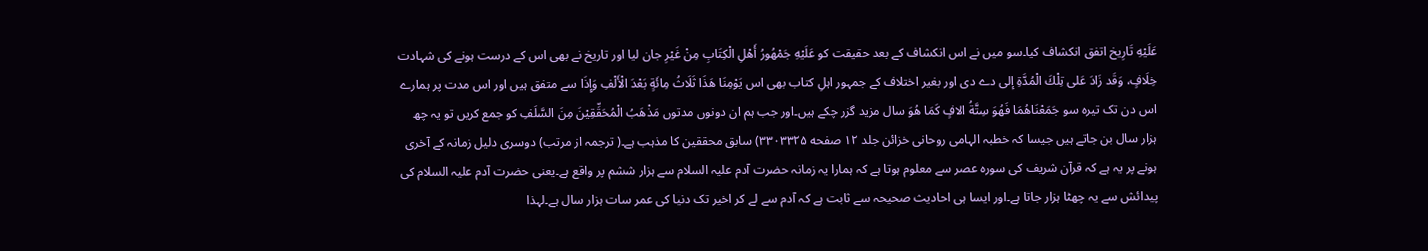عَلَيْهِ تَارِیخ اتفق انکشاف کیا۔سو میں نے اس انکشاف کے بعد حقیقت کو عَلَيْهِ جَمْهُورُ أَهْلِ الْكِتَابِ مِنْ غَيْرِ جان لیا اور تاریخ نے بھی اس کے درست ہونے کی شہادت خِلَافٍ، وَقَد زَادَ عَلى تِلْكَ الْمُدَّةِ إلى دے دی اور بغیر اختلاف کے جمہور اہلِ کتاب بھی اس يَوْمِنَا هَذَا ثَلَاثُ مِائَةٍ بَعْدَ الْأَلْفِ وَإِذَا سے متفق ہیں اور اس مدت پر ہمارے اس دن تک تیرہ سو جَمَعْنَاهُمَا فَهُوَ سِتَّةُ الافٍ كَمَا هُوَ سال مزید گزر چکے ہیں۔اور جب ہم ان دونوں مدتوں مَذْهَبُ الْمُحَقِّقِيْنَ مِنَ السَّلَفِ کو جمع کریں تو یہ چھ ہزار سال بن جاتے ہیں جیسا کہ خطبہ الہامی روحانی خزائن جلد ۱۲ صفحه ۳۳۰۳۳۲۵) سابق محققین کا مذہب ہے۔( ترجمہ از مرتب) دوسری دلیل زمانہ کے آخری ہونے پر یہ ہے کہ قرآن شریف کی سورہ عصر سے معلوم ہوتا ہے کہ ہمارا یہ زمانہ حضرت آدم علیہ السلام سے ہزار ششم پر واقع ہے۔یعنی حضرت آدم علیہ السلام کی پیدائش سے یہ چھٹا ہزار جاتا ہے۔اور ایسا ہی احادیث صحیحہ سے ثابت ہے کہ آدم سے لے کر اخیر تک دنیا کی عمر سات ہزار سال ہے۔لہذا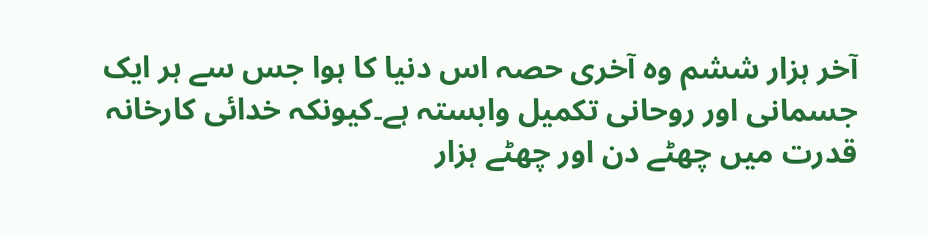آخر ہزار ششم وہ آخری حصہ اس دنیا کا ہوا جس سے ہر ایک جسمانی اور روحانی تکمیل وابستہ ہے۔کیونکہ خدائی کارخانہ قدرت میں چھٹے دن اور چھٹے ہزار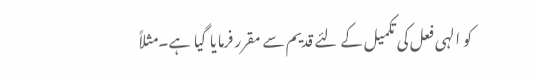کو الہی فعل کی تکمیل کے لئے قدیم سے مقرر فرمایا گیا ہے۔مثلاً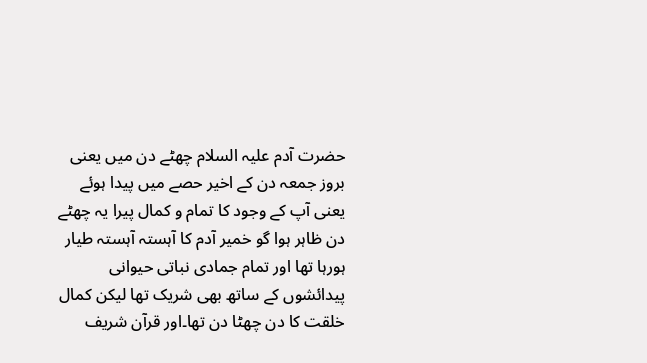حضرت آدم علیہ السلام چھٹے دن میں یعنی بروز جمعہ دن کے اخیر حصے میں پیدا ہوئے یعنی آپ کے وجود کا تمام و کمال پیرا یہ چھٹے دن ظاہر ہوا گو خمیر آدم کا آہستہ آہستہ طیار ہورہا تھا اور تمام جمادی نباتی حیوانی پیدائشوں کے ساتھ بھی شریک تھا لیکن کمال خلقت کا دن چھٹا دن تھا۔اور قرآن شریف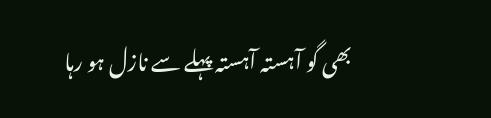بھی گو آہستہ آہستہ پہلے سے نازل ہو رہا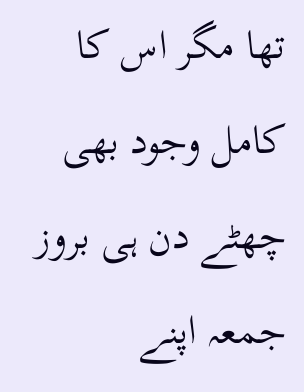تھا مگر اس کا کامل وجود بھی چھٹے دن ہی بروز جمعہ اپنے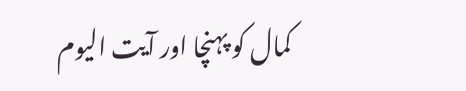کمال کو پہنچا اور آیت اليوم